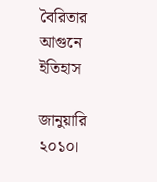বৈরিতার আগুনে ইতিহাস

জানুয়ারি ২০১০।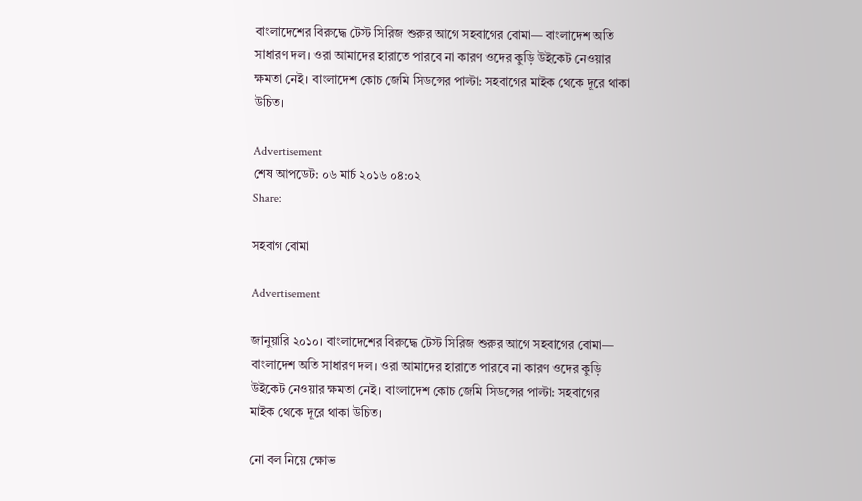বাংলাদেশের বিরুদ্ধে টেস্ট সিরিজ শুরুর আগে সহবাগের বোমা— বাংলাদেশ অতি সাধারণ দল। ওরা আমাদের হারাতে পারবে না কারণ ওদের কুড়ি উইকেট নেওয়ার ক্ষমতা নেই। বাংলাদেশ কোচ জেমি সিডন্সের পাল্টা: সহবাগের মাইক থেকে দূরে থাকা উচিত।

Advertisement
শেষ আপডেট: ০৬ মার্চ ২০১৬ ০৪:০২
Share:

সহবাগ বোমা

Advertisement

জানুয়ারি ২০১০। বাংলাদেশের বিরুদ্ধে টেস্ট সিরিজ শুরুর আগে সহবাগের বোমা— বাংলাদেশ অতি সাধারণ দল। ওরা আমাদের হারাতে পারবে না কারণ ওদের কুড়ি উইকেট নেওয়ার ক্ষমতা নেই। বাংলাদেশ কোচ জেমি সিডন্সের পাল্টা: সহবাগের মাইক থেকে দূরে থাকা উচিত।

নো বল নিয়ে ক্ষোভ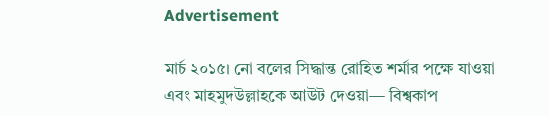Advertisement

মার্চ ২০১৫। নো বলের সিদ্ধান্ত রোহিত শর্মার পক্ষে যাওয়া এবং মাহমুদউল্লাহকে আউট দেওয়া— বিশ্বকাপ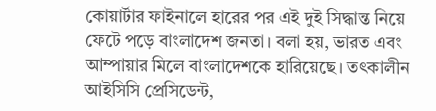কোয়ার্টার ফাইনালে হারের পর এই দুই সিদ্ধান্ত নিয়ে ফেটে পড়ে বাংলাদেশ জনতা। বলা হয়, ভারত এবং আম্পায়ার মিলে বাংলাদেশকে হারিয়েছে। তৎকালীন আইসিসি প্রেসিডেন্ট,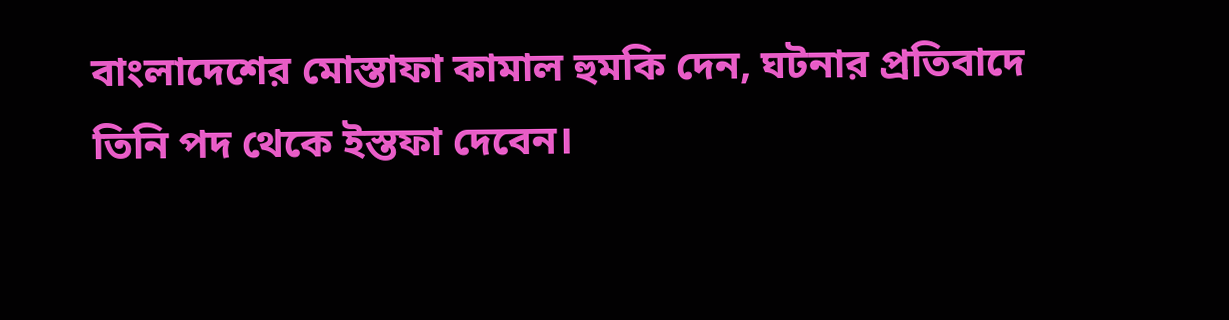বাংলাদেশের মোস্তাফা কামাল হুমকি দেন, ঘটনার প্রতিবাদে তিনি পদ থেকে ইস্তফা দেবেন।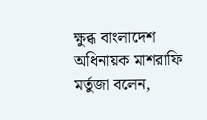ক্ষুব্ধ বাংলাদেশ অধিনায়ক মাশরাফি মর্তুজা বলেন,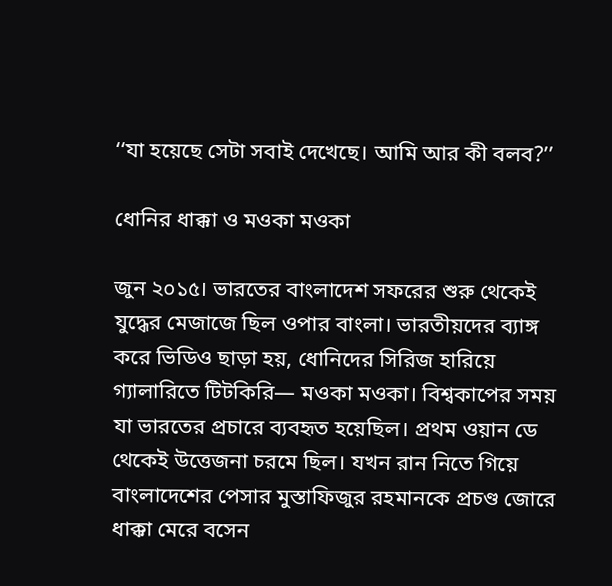‘‘যা হয়েছে সেটা সবাই দেখেছে। আমি আর কী বলব?’’

ধোনির ধাক্কা ও মওকা মওকা

জুন ২০১৫। ভারতের বাংলাদেশ সফরের শুরু থেকেই যুদ্ধের মেজাজে ছিল ওপার বাংলা। ভারতীয়দের ব্যাঙ্গ করে ভিডিও ছাড়া হয়, ধোনিদের সিরিজ হারিয়ে গ্যালারিতে টিটকিরি— মওকা মওকা। বিশ্বকাপের সময় যা ভারতের প্রচারে ব্যবহৃত হয়েছিল। প্রথম ওয়ান ডে থেকেই উত্তেজনা চরমে ছিল। যখন রান নিতে গিয়ে বাংলাদেশের পেসার মুস্তাফিজুর রহমানকে প্রচণ্ড জোরে ধাক্কা মেরে বসেন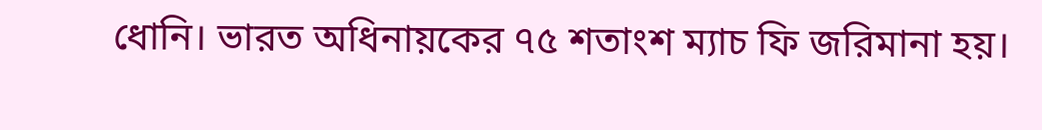ধোনি। ভারত অধিনায়কের ৭৫ শতাংশ ম্যাচ ফি জরিমানা হয়।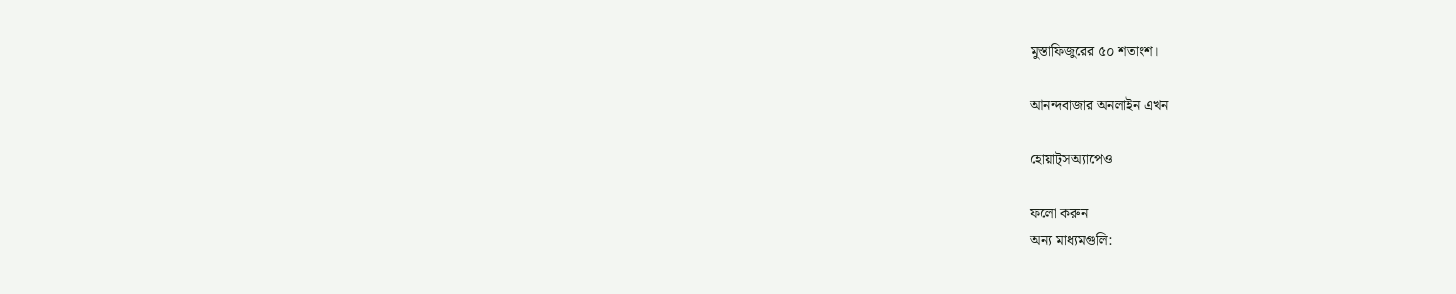মুস্তাফিজুরের ৫০ শতাংশ।

আনন্দবাজার অনলাইন এখন

হোয়াট্‌সঅ্যাপেও

ফলো করুন
অন্য মাধ্যমগুলি: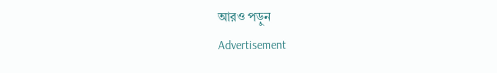আরও পড়ুন
Advertisement